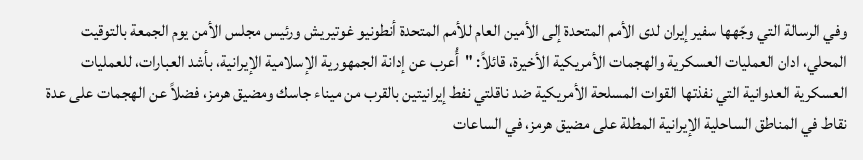وفي الرسالة التي وجّهها سفير إيران لدى الأمم المتحدة إلى الأمين العام للأمم المتحدة أنطونيو غوتيريش ورئيس مجلس الأمن يوم الجمعة بالتوقيت المحلي، ادان العمليات العسكرية والهجمات الأمريكية الأخيرة، قائلاً: "أُعرب عن إدانة الجمهورية الإسلامية الإيرانية، بأشد العبارات، للعمليات العسكرية العدوانية التي نفذتها القوات المسلحة الأمريكية ضد ناقلتي نفط إيرانيتين بالقرب من ميناء جاسك ومضيق هرمز، فضلاً عن الهجمات على عدة نقاط في المناطق الساحلية الإيرانية المطلة على مضيق هرمز، في الساعات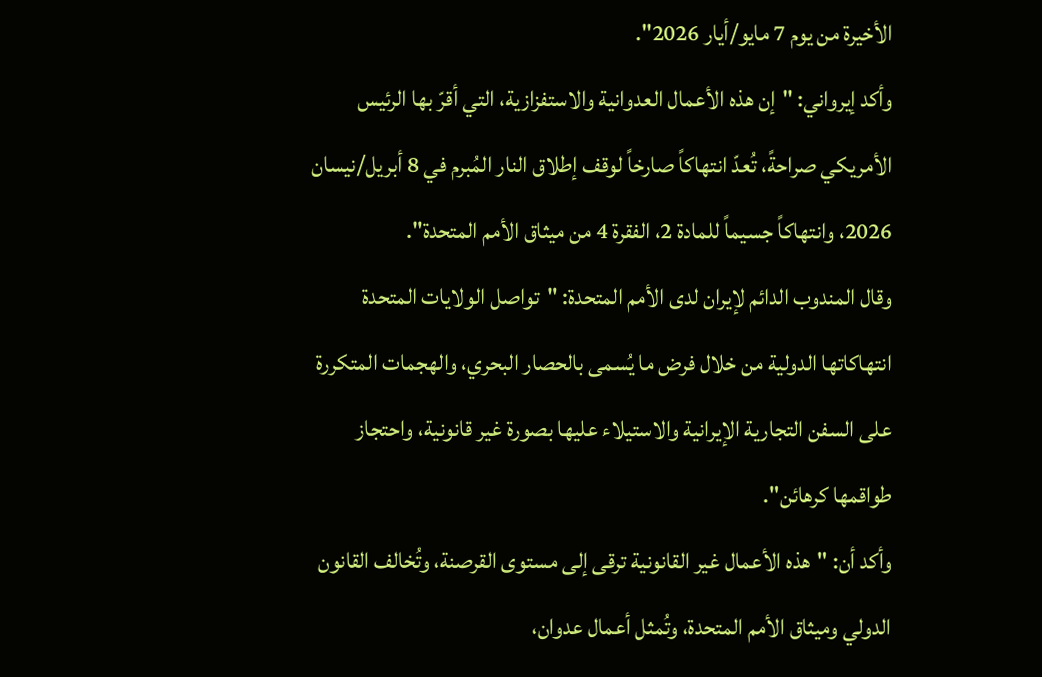الأخيرة من يوم 7 مايو/أيار 2026".
وأكد إيرواني: "إن هذه الأعمال العدوانية والاستفزازية، التي أقرّ بها الرئيس الأمريكي صراحةً، تُعدّ انتهاكاً صارخاً لوقف إطلاق النار المُبرم في 8 أبريل/نيسان 2026، وانتهاكاً جسيماً للمادة 2، الفقرة 4 من ميثاق الأمم المتحدة".
وقال المندوب الدائم لإيران لدى الأمم المتحدة: "تواصل الولايات المتحدة انتهاكاتها الدولية من خلال فرض ما يُسمى بالحصار البحري، والهجمات المتكررة على السفن التجارية الإيرانية والاستيلاء عليها بصورة غير قانونية، واحتجاز طواقمها كرهائن".
وأكد أن: "هذه الأعمال غير القانونية ترقى إلى مستوى القرصنة، وتُخالف القانون الدولي وميثاق الأمم المتحدة، وتُمثل أعمال عدوان،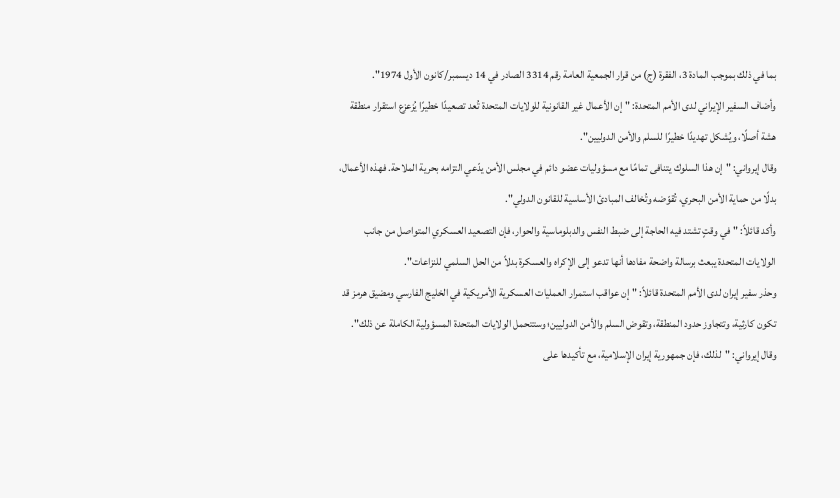بما في ذلك بموجب المادة 3، الفقرة (ج) من قرار الجمعية العامة رقم 3314 الصادر في 14 ديسمبر/كانون الأول 1974".
وأضاف السفير الإيراني لدى الأمم المتحدة: "إن الأعمال غير القانونية للولايات المتحدة تُعد تصعيدًا خطيرًا يُزعزع استقرار منطقة هشة أصلًا، ويُشكل تهديدًا خطيرًا للسلم والأمن الدوليين".
وقال إيرواني: "إن هذا السلوك يتنافى تمامًا مع مسؤوليات عضو دائم في مجلس الأمن يدّعي التزامه بحرية الملاحة. فهذه الأعمال، بدلًا من حماية الأمن البحري، تُقوّضه وتُخالف المبادئ الأساسية للقانون الدولي".
وأكد قائلاً: "في وقتٍ تشتد فيه الحاجة إلى ضبط النفس والدبلوماسية والحوار، فإن التصعيد العسكري المتواصل من جانب الولايات المتحدة يبعث برسالة واضحة مفادها أنها تدعو إلى الإكراه والعسكرة بدلاً من الحل السلمي للنزاعات".
وحذر سفير إيران لدى الأمم المتحدة قائلاً: "إن عواقب استمرار العمليات العسكرية الأمريكية في الخليج الفارسي ومضيق هرمز قد تكون كارثية، وتتجاوز حدود المنطقة، وتقوض السلم والأمن الدوليين؛ وستتحمل الولايات المتحدة المسؤولية الكاملة عن ذلك".
وقال إيرواني: "لذلك، فإن جمهورية إيران الإسلامية، مع تأكيدها على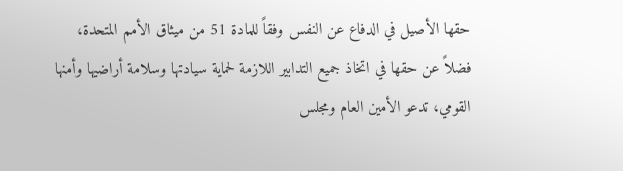حقها الأصيل في الدفاع عن النفس وفقاً للمادة 51 من ميثاق الأمم المتحدة، فضلاً عن حقها في اتخاذ جميع التدابير اللازمة لحماية سيادتها وسلامة أراضيها وأمنها القومي، تدعو الأمين العام ومجلس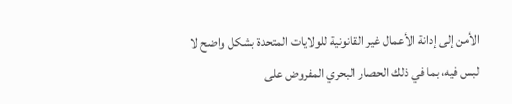الأمن إلى إدانة الأعمال غير القانونية للولايات المتحدة بشكل واضح لا لبس فيه، بما في ذلك الحصار البحري المفروض على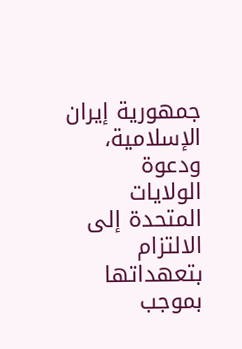جمهورية إيران الإسلامية، ودعوة الولايات المتحدة إلى الالتزام بتعهداتها بموجب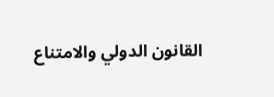القانون الدولي والامتناع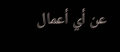عن أي أعمال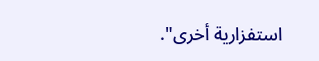استفزاریة أخرى".